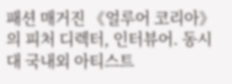패션 매거진 《얼루어 코리아》의 피처 디렉터, 인터뷰어. 동시대 국내외 아티스트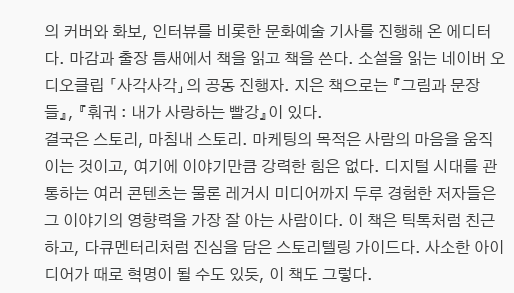의 커버와 화보, 인터뷰를 비롯한 문화예술 기사를 진행해 온 에디터다. 마감과 출장 틈새에서 책을 읽고 책을 쓴다. 소설을 읽는 네이버 오디오클립 「사각사각」의 공동 진행자. 지은 책으로는 『그림과 문장들』, 『훠궈 : 내가 사랑하는 빨강』이 있다.
결국은 스토리, 마침내 스토리. 마케팅의 목적은 사람의 마음을 움직이는 것이고, 여기에 이야기만큼 강력한 힘은 없다. 디지털 시대를 관통하는 여러 콘텐츠는 물론 레거시 미디어까지 두루 경험한 저자들은 그 이야기의 영향력을 가장 잘 아는 사람이다. 이 책은 틱톡처럼 친근하고, 다큐멘터리처럼 진심을 담은 스토리텔링 가이드다. 사소한 아이디어가 때로 혁명이 될 수도 있듯, 이 책도 그렇다.